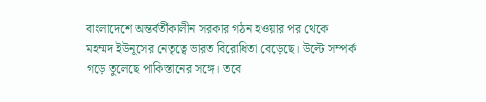বাংলাদেশে অন্তর্বর্তীকালীন সরকার গঠন হওয়ার পর থেকে মহম্মদ ইউনূসের নেতৃত্বে ভারত বিরোধিতা বেড়েছে। উল্টে সম্পর্ক গড়ে তুলেছে পাকিস্তানের সঙ্গে। তবে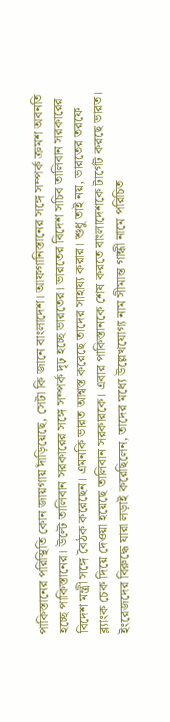পাকিস্তানের পরিস্থিতি কোন জায়গায় দাঁড়িয়েছে, সেটা কি জানে বাংলাদেশ। আফগানিস্তানের সঙ্গে সম্পর্ক ক্রমশ অবনতি হচ্ছে পাকিস্তানের। উল্টে তালিবান সরকারের সঙ্গে সম্পর্ক দৃঢ় হচ্ছে ভারতের। ভারতের বিদেশ সচিব তালিবান সরকারের বিদেশ মন্ত্রী সঙ্গে বৈঠক করেছেন। এমনকি ভারত আশ্বস্ত করেছে তাদের সাহায্য করার। শুধু তাই নয়, ভারতের তরফে ব্ল্যাংক চেক দিয়ে দেওয়া হয়েছে তালিবান সরকারকে। এবার পাকিস্তানকে শেষ করতে বাংলাদেশকে টার্গেট করছে ভারত।
ইংরেজদের বিরুদ্ধে যারা লড়াই করেছিলেন, তাদের মধ্যে উল্লেখযোগ্য নাম সীমান্ত গান্ধী নামে পরিচিত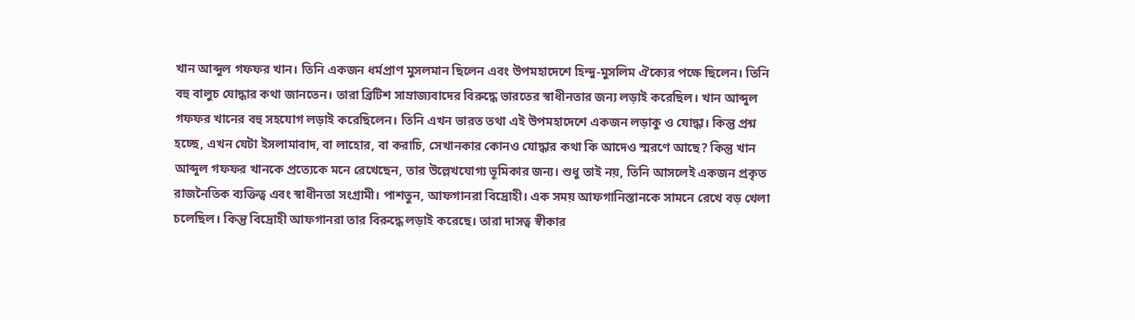খান আব্দুল গফফর খান। তিনি একজন ধর্মপ্রাণ মুসলমান ছিলেন এবং উপমহাদেশে হিন্দু-মুসলিম ঐক্যের পক্ষে ছিলেন। তিনি বহু বালুচ যোদ্ধার কথা জানতেন। তারা ব্রিটিশ সাম্রাজ্যবাদের বিরুদ্ধে ভারতের স্বাধীনতার জন্য লড়াই করেছিল। খান আব্দুল গফফর খানের বহু সহযোগ লড়াই করেছিলেন। তিনি এখন ভারত তথা এই উপমহাদেশে একজন লড়াকু ও যোদ্ধা। কিন্তু প্রশ্ন হচ্ছে, এখন যেটা ইসলামাবাদ, বা লাহোর, বা করাচি, সেখানকার কোনও যোদ্ধার কথা কি আদেও স্মরণে আছে? কিন্তু খান আব্দুল গফফর খানকে প্রত্যেকে মনে রেখেছেন, তার উল্লেখযোগ্য ভূমিকার জন্য। শুধু তাই নয়, তিনি আসলেই একজন প্রকৃত রাজনৈতিক ব্যক্তিত্ব এবং স্বাধীনতা সংগ্রামী। পাশতুন, আফগানরা বিদ্রোহী। এক সময় আফগানিস্তানকে সামনে রেখে বড় খেলা চলেছিল। কিন্তু বিদ্রোহী আফগানরা তার বিরুদ্ধে লড়াই করেছে। তারা দাসত্ব স্বীকার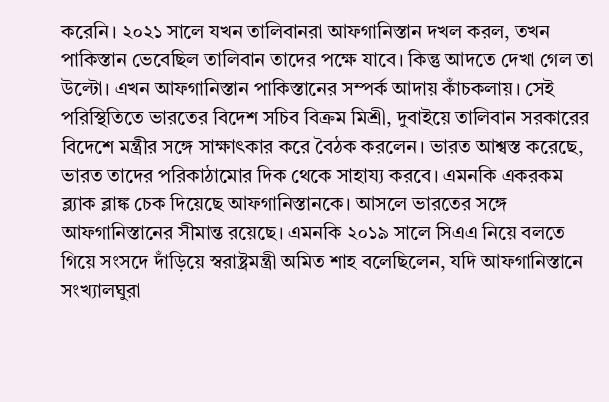করেনি। ২০২১ সালে যখন তালিবানরা আফগানিস্তান দখল করল, তখন পাকিস্তান ভেবেছিল তালিবান তাদের পক্ষে যাবে। কিন্তু আদতে দেখা গেল তা উল্টো। এখন আফগানিস্তান পাকিস্তানের সম্পর্ক আদায় কাঁচকলায়। সেই পরিস্থিতিতে ভারতের বিদেশ সচিব বিক্রম মিশ্রী, দুবাইয়ে তালিবান সরকারের বিদেশে মন্ত্রীর সঙ্গে সাক্ষাৎকার করে বৈঠক করলেন। ভারত আশ্বস্ত করেছে, ভারত তাদের পরিকাঠামোর দিক থেকে সাহায্য করবে। এমনকি একরকম ব্ল্যাক ব্লাঙ্ক চেক দিয়েছে আফগানিস্তানকে। আসলে ভারতের সঙ্গে আফগানিস্তানের সীমান্ত রয়েছে। এমনকি ২০১৯ সালে সিএএ নিয়ে বলতে গিয়ে সংসদে দাঁড়িয়ে স্বরাষ্ট্রমন্ত্রী অমিত শাহ বলেছিলেন, যদি আফগানিস্তানে সংখ্যালঘুরা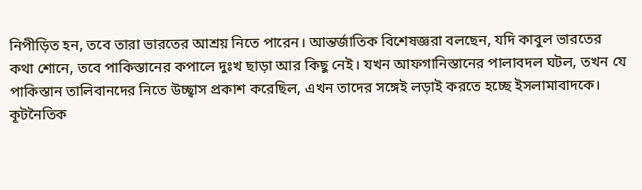নিপীড়িত হন, তবে তারা ভারতের আশ্রয় নিতে পারেন। আন্তর্জাতিক বিশেষজ্ঞরা বলছেন, যদি কাবুল ভারতের কথা শোনে, তবে পাকিস্তানের কপালে দুঃখ ছাড়া আর কিছু নেই। যখন আফগানিস্তানের পালাবদল ঘটল, তখন যে পাকিস্তান তালিবানদের নিতে উচ্ছ্বাস প্রকাশ করেছিল, এখন তাদের সঙ্গেই লড়াই করতে হচ্ছে ইসলামাবাদকে। কূটনৈতিক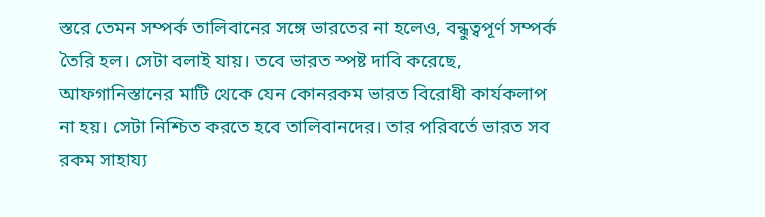স্তরে তেমন সম্পর্ক তালিবানের সঙ্গে ভারতের না হলেও, বন্ধুত্বপূর্ণ সম্পর্ক তৈরি হল। সেটা বলাই যায়। তবে ভারত স্পষ্ট দাবি করেছে, আফগানিস্তানের মাটি থেকে যেন কোনরকম ভারত বিরোধী কার্যকলাপ না হয়। সেটা নিশ্চিত করতে হবে তালিবানদের। তার পরিবর্তে ভারত সব রকম সাহায্য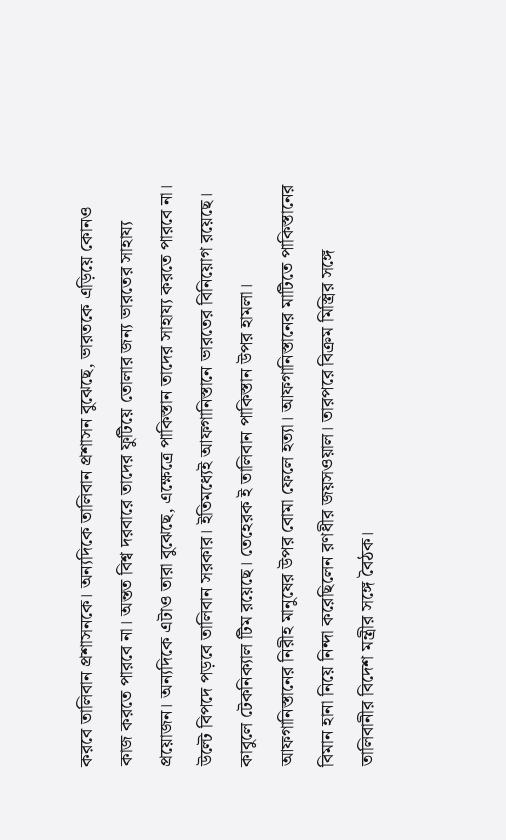করবে তালিবান প্রশাসনকে। অন্যদিকে তালিবান প্রশাসন বুঝেছে, ভারতকে এড়িয়ে কোনও কাজ করতে পারবে না। অন্তত বিশ্ব দরবারে তাদের ফুটিয়ে তোলার জন্য ভারতের সাহায্য প্রয়োজন। অন্যদিকে এটাও তারা বুঝেছে, এক্ষেত্রে পাকিস্তান তাদের সাহায্য করতে পারবে না। উল্টে বিপদে পড়বে তালিবান সরকার। ইতিমধ্যেই আফগানিস্তানে ভারতের বিনিয়োগ রয়েছে। কাবুলে টেকনিক্যাল টিম রয়েছে। তেহেরক ই তালিবান পাকিস্তান উপর হামলা। আফগানিস্তানের নিরীহ মানুষের উপর বোমা ফেলে হত্যা। আফগানিস্তানের মাটিতে পাকিস্তানের বিমান হানা নিয়ে নিন্দা করেছিলেন রণধীর জয়সওয়াল। তারপরে বিক্রম মিস্ত্রির সঙ্গে তালিবানীর বিদেশ মন্ত্রীর সঙ্গে বৈঠক।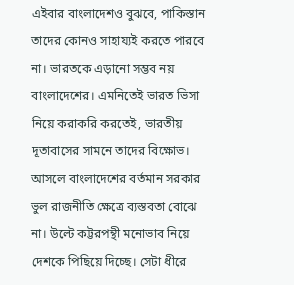এইবার বাংলাদেশও বুঝবে, পাকিস্তান তাদের কোনও সাহায্যই করতে পারবে না। ভারতকে এড়ানো সম্ভব নয় বাংলাদেশের। এমনিতেই ভারত ভিসা নিয়ে করাকরি করতেই, ভারতীয় দূতাবাসের সামনে তাদের বিক্ষোভ। আসলে বাংলাদেশের বর্তমান সরকার ভুল রাজনীতি ক্ষেত্রে ব্যস্তবতা বোঝে না। উল্টে কট্টরপন্থী মনোভাব নিয়ে দেশকে পিছিয়ে দিচ্ছে। সেটা ধীরে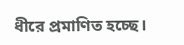ধীরে প্রমাণিত হচ্ছে।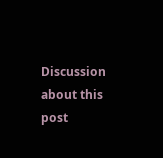Discussion about this post